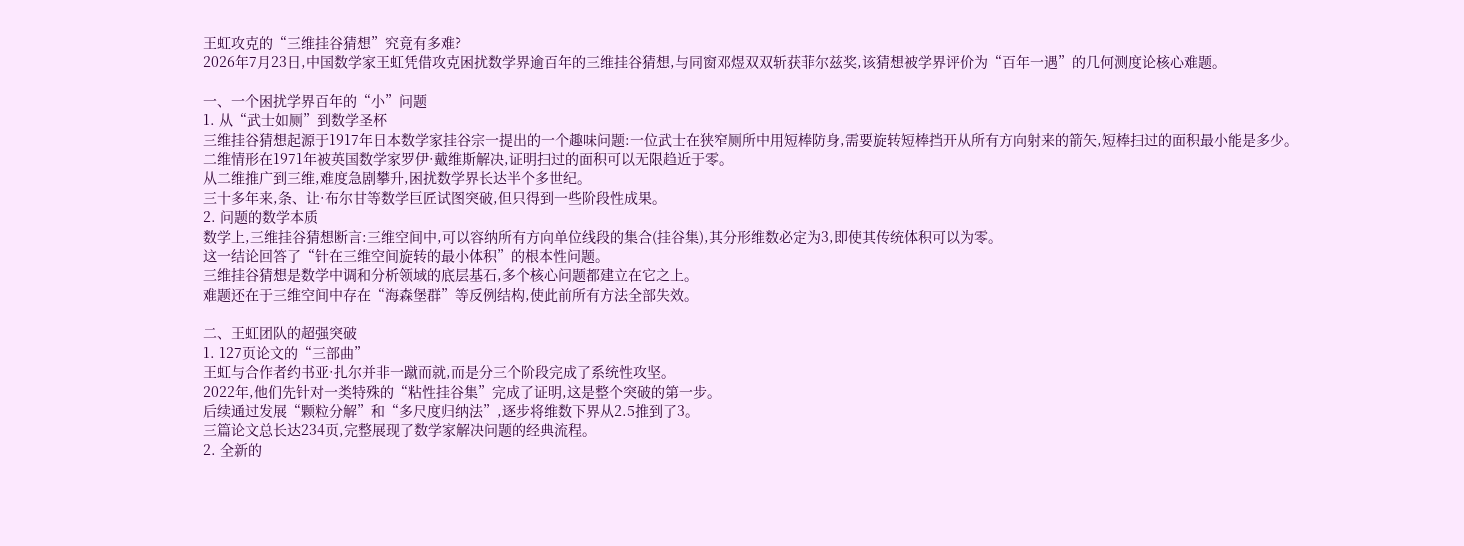王虹攻克的“三维挂谷猜想”究竟有多难?
2026年7月23日,中国数学家王虹凭借攻克困扰数学界逾百年的三维挂谷猜想,与同窗邓煜双双斩获菲尔兹奖,该猜想被学界评价为“百年一遇”的几何测度论核心难题。

一、一个困扰学界百年的“小”问题
1. 从“武士如厕”到数学圣杯
三维挂谷猜想起源于1917年日本数学家挂谷宗一提出的一个趣味问题:一位武士在狭窄厕所中用短棒防身,需要旋转短棒挡开从所有方向射来的箭矢,短棒扫过的面积最小能是多少。
二维情形在1971年被英国数学家罗伊·戴维斯解决,证明扫过的面积可以无限趋近于零。
从二维推广到三维,难度急剧攀升,困扰数学界长达半个多世纪。
三十多年来,条、让·布尔甘等数学巨匠试图突破,但只得到一些阶段性成果。
2. 问题的数学本质
数学上,三维挂谷猜想断言:三维空间中,可以容纳所有方向单位线段的集合(挂谷集),其分形维数必定为3,即使其传统体积可以为零。
这一结论回答了“针在三维空间旋转的最小体积”的根本性问题。
三维挂谷猜想是数学中调和分析领域的底层基石,多个核心问题都建立在它之上。
难题还在于三维空间中存在“海森堡群”等反例结构,使此前所有方法全部失效。

二、王虹团队的超强突破
1. 127页论文的“三部曲”
王虹与合作者约书亚·扎尔并非一蹴而就,而是分三个阶段完成了系统性攻坚。
2022年,他们先针对一类特殊的“粘性挂谷集”完成了证明,这是整个突破的第一步。
后续通过发展“颗粒分解”和“多尺度归纳法”,逐步将维数下界从2.5推到了3。
三篇论文总长达234页,完整展现了数学家解决问题的经典流程。
2. 全新的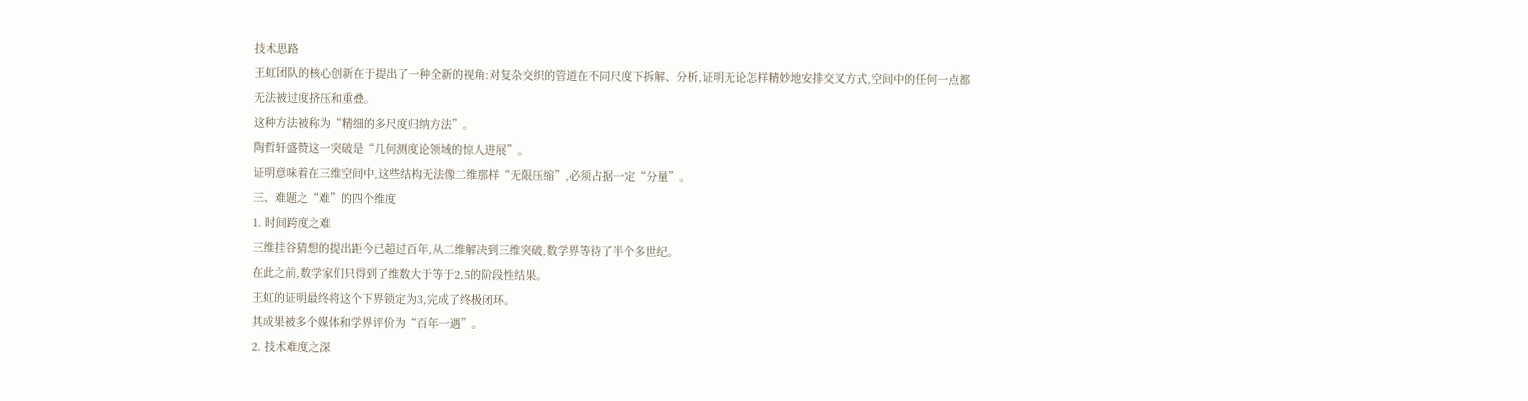技术思路
王虹团队的核心创新在于提出了一种全新的视角:对复杂交织的管道在不同尺度下拆解、分析,证明无论怎样精妙地安排交叉方式,空间中的任何一点都无法被过度挤压和重叠。
这种方法被称为“精细的多尺度归纳方法”。
陶哲轩盛赞这一突破是“几何测度论领域的惊人进展”。
证明意味着在三维空间中,这些结构无法像二维那样“无限压缩”,必须占据一定“分量”。
三、难题之“难”的四个维度
1. 时间跨度之难
三维挂谷猜想的提出距今已超过百年,从二维解决到三维突破,数学界等待了半个多世纪。
在此之前,数学家们只得到了维数大于等于2.5的阶段性结果。
王虹的证明最终将这个下界锁定为3,完成了终极闭环。
其成果被多个媒体和学界评价为“百年一遇”。
2. 技术难度之深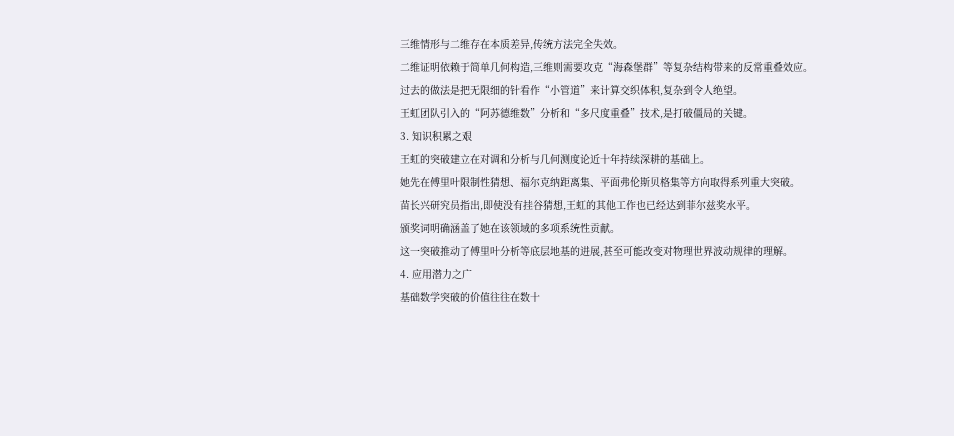三维情形与二维存在本质差异,传统方法完全失效。
二维证明依赖于简单几何构造,三维则需要攻克“海森堡群”等复杂结构带来的反常重叠效应。
过去的做法是把无限细的针看作“小管道”来计算交织体积,复杂到令人绝望。
王虹团队引入的“阿苏德维数”分析和“多尺度重叠”技术,是打破僵局的关键。
3. 知识积累之艰
王虹的突破建立在对调和分析与几何测度论近十年持续深耕的基础上。
她先在傅里叶限制性猜想、福尔克纳距离集、平面弗伦斯贝格集等方向取得系列重大突破。
苗长兴研究员指出,即使没有挂谷猜想,王虹的其他工作也已经达到菲尔兹奖水平。
颁奖词明确涵盖了她在该领域的多项系统性贡献。
这一突破推动了傅里叶分析等底层地基的进展,甚至可能改变对物理世界波动规律的理解。
4. 应用潜力之广
基础数学突破的价值往往在数十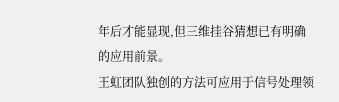年后才能显现,但三维挂谷猜想已有明确的应用前景。
王虹团队独创的方法可应用于信号处理领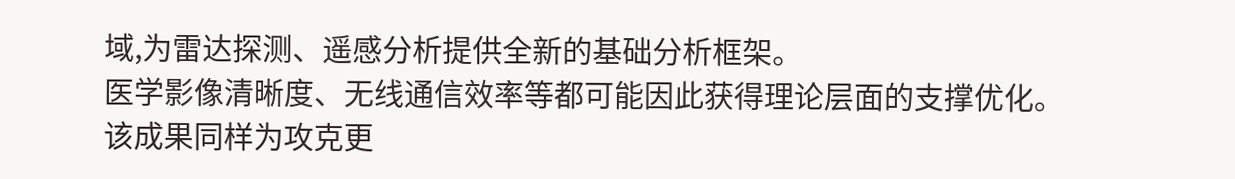域,为雷达探测、遥感分析提供全新的基础分析框架。
医学影像清晰度、无线通信效率等都可能因此获得理论层面的支撑优化。
该成果同样为攻克更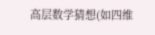高层数学猜想(如四维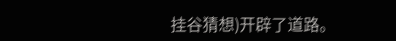挂谷猜想)开辟了道路。